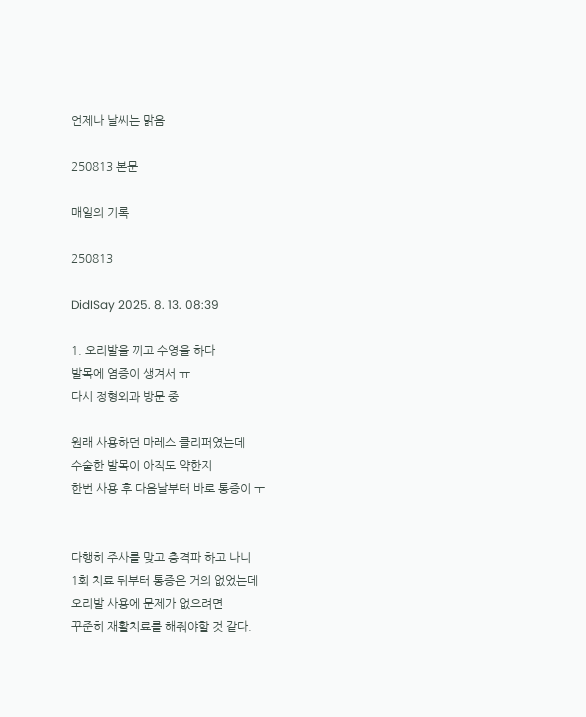언제나 날씨는 맑음

250813 본문

매일의 기록

250813

DidISay 2025. 8. 13. 08:39

1. 오리발을 끼고 수영을 하다
발목에 염증이 생겨서 ㅠ
다시 정형외과 방문 중

원래 사용하던 마레스 클리퍼였는데
수술한 발목이 아직도 약한지
한번 사용 후 다음날부터 바로 통증이 ㅜ


다행히 주사를 맞고 충격파 하고 나니
1회 치료 뒤부터 통증은 거의 없었는데
오리발 사용에 문제가 없으려면
꾸준히 재활치료를 해줘야할 것 같다.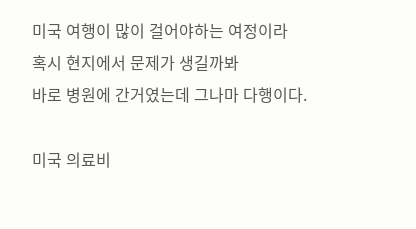미국 여행이 많이 걸어야하는 여정이라
혹시 현지에서 문제가 생길까봐
바로 병원에 간거였는데 그나마 다행이다.

미국 의료비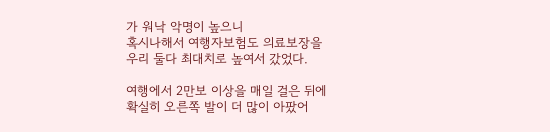가 워낙 악명이 높으니
혹시나해서 여행자보험도 의료보장을
우리 둘다 최대치로 높여서 갔었다.

여행에서 2만보 이상을 매일 걸은 뒤에
확실히 오른쪽 발이 더 많이 아팠어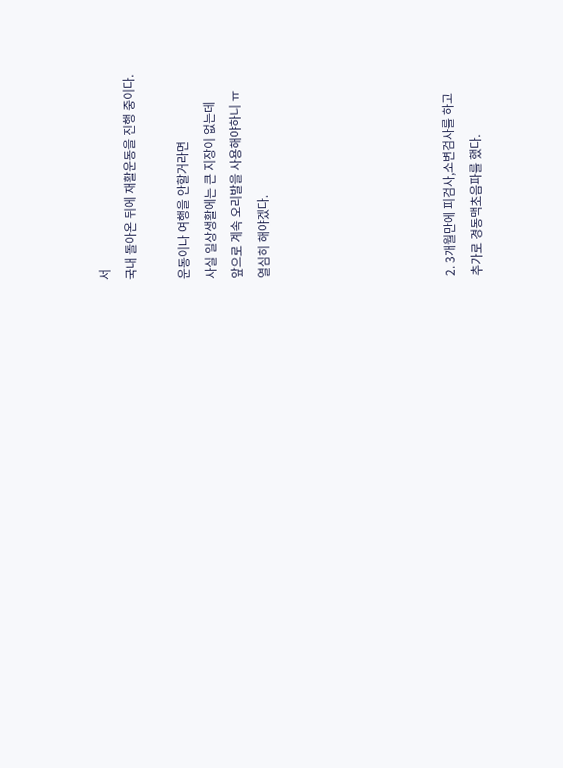서
국내 돌아온 뒤에 재활운동을 진행 중이다.

운동이나 여행을 안할거라면
사실 일상생활에는 큰 지장이 없는데
앞으로 계속 오리발을 사용해야하니 ㅠ
열심히 해야겠다.






2. 3개월만에 피검사,소변검사를 하고
추가로 경동맥초음파를 했다.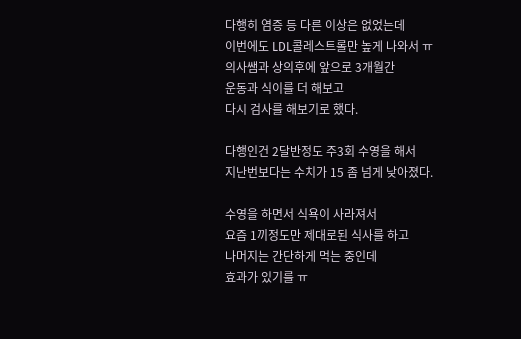다행히 염증 등 다른 이상은 없었는데
이번에도 LDL콜레스트롤만 높게 나와서 ㅠ
의사쌤과 상의후에 앞으로 3개월간
운동과 식이를 더 해보고
다시 검사를 해보기로 했다.

다행인건 2달반정도 주3회 수영을 해서
지난번보다는 수치가 15 좀 넘게 낮아졌다.

수영을 하면서 식욕이 사라져서
요즘 1끼정도만 제대로된 식사를 하고
나머지는 간단하게 먹는 중인데
효과가 있기를 ㅠ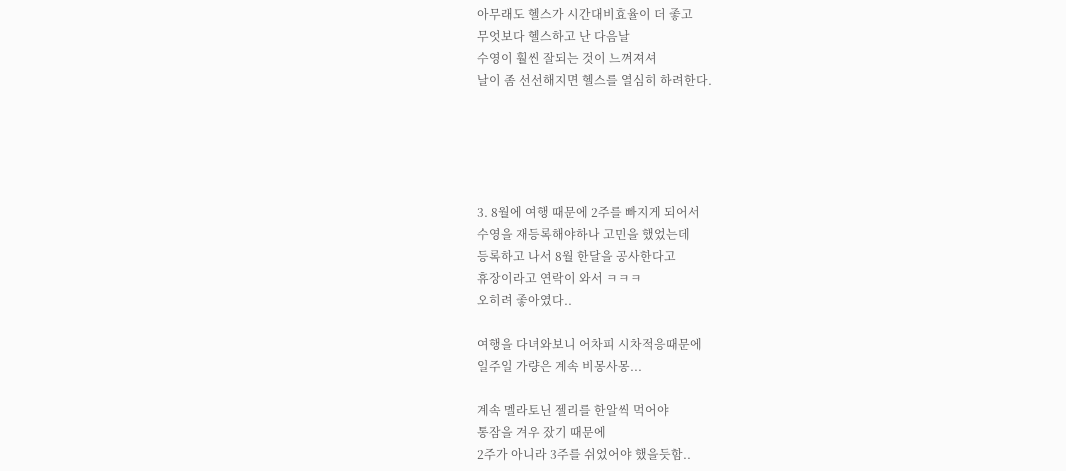아무래도 헬스가 시간대비효율이 더 좋고
무엇보다 헬스하고 난 다음날
수영이 훨씬 잘되는 것이 느껴져셔
날이 좀 선선해지면 헬스를 열심히 하려한다.





3. 8월에 여행 때문에 2주를 빠지게 되어서
수영을 재등록해야하나 고민을 했었는데
등록하고 나서 8월 한달을 공사한다고
휴장이라고 연락이 와서 ㅋㅋㅋ
오히려 좋아였다..

여행을 다녀와보니 어차피 시차적응때문에
일주일 가량은 계속 비몽사몽...

계속 멜라토닌 젤리를 한알씩 먹어야
통잠을 겨우 잤기 때문에
2주가 아니라 3주를 쉬었어야 했을듯함..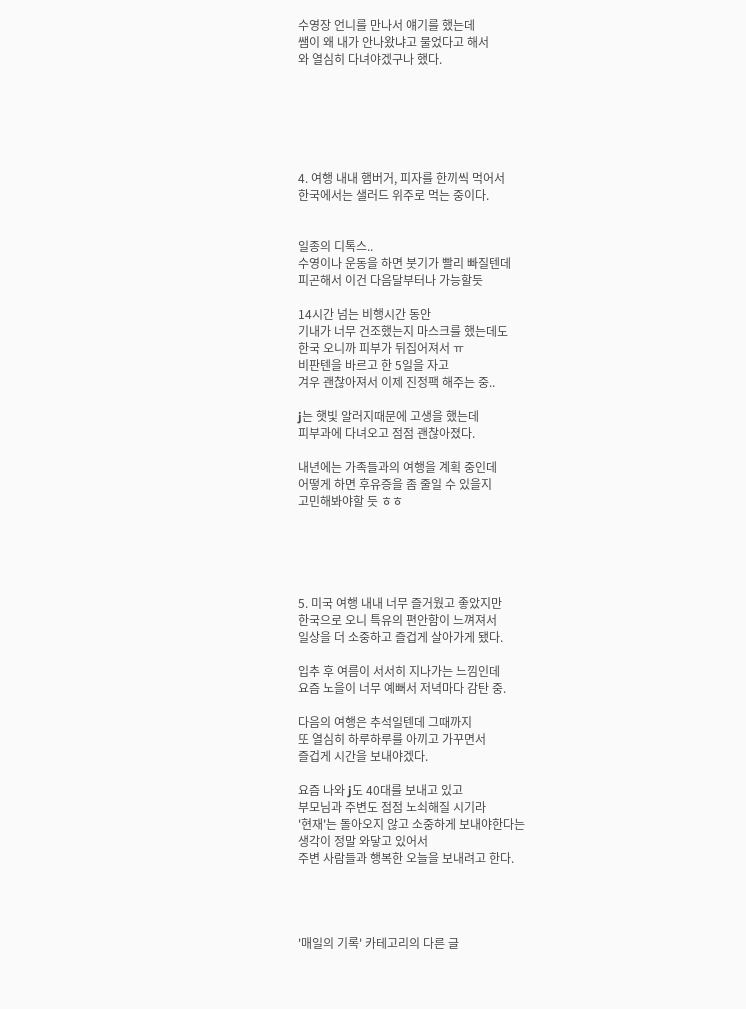수영장 언니를 만나서 얘기를 했는데
쌤이 왜 내가 안나왔냐고 물었다고 해서
와 열심히 다녀야겠구나 했다.






4. 여행 내내 햄버거, 피자를 한끼씩 먹어서
한국에서는 샐러드 위주로 먹는 중이다.


일종의 디톡스..
수영이나 운동을 하면 붓기가 빨리 빠질텐데
피곤해서 이건 다음달부터나 가능할듯

14시간 넘는 비행시간 동안
기내가 너무 건조했는지 마스크를 했는데도
한국 오니까 피부가 뒤집어져서 ㅠ
비판텐을 바르고 한 5일을 자고
겨우 괜찮아져서 이제 진정팩 해주는 중..

j는 햇빛 알러지때문에 고생을 했는데
피부과에 다녀오고 점점 괜찮아졌다.

내년에는 가족들과의 여행을 계획 중인데
어떻게 하면 후유증을 좀 줄일 수 있을지
고민해봐야할 듯 ㅎㅎ





5. 미국 여행 내내 너무 즐거웠고 좋았지만
한국으로 오니 특유의 편안함이 느껴져서
일상을 더 소중하고 즐겁게 살아가게 됐다.

입추 후 여름이 서서히 지나가는 느낌인데
요즘 노을이 너무 예뻐서 저녁마다 감탄 중.

다음의 여행은 추석일텐데 그때까지
또 열심히 하루하루를 아끼고 가꾸면서
즐겁게 시간을 보내야겠다.

요즘 나와 j도 40대를 보내고 있고
부모님과 주변도 점점 노쇠해질 시기라
'현재'는 돌아오지 않고 소중하게 보내야한다는
생각이 정말 와닿고 있어서
주변 사람들과 행복한 오늘을 보내려고 한다.




'매일의 기록' 카테고리의 다른 글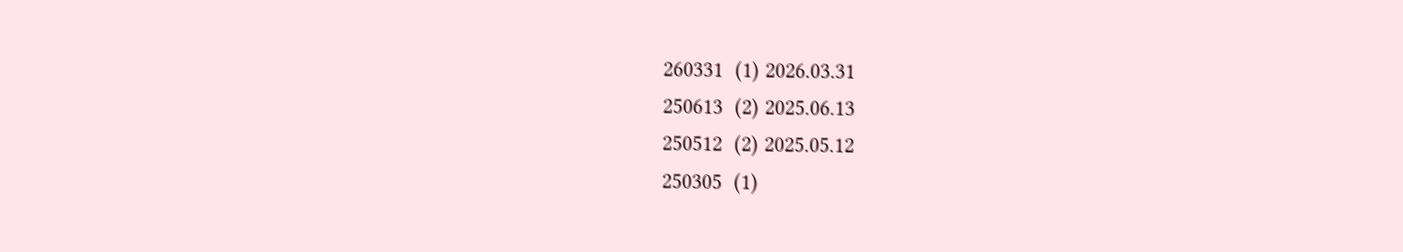260331  (1) 2026.03.31
250613  (2) 2025.06.13
250512  (2) 2025.05.12
250305  (1)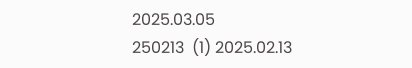2025.03.05
250213  (1) 2025.02.13